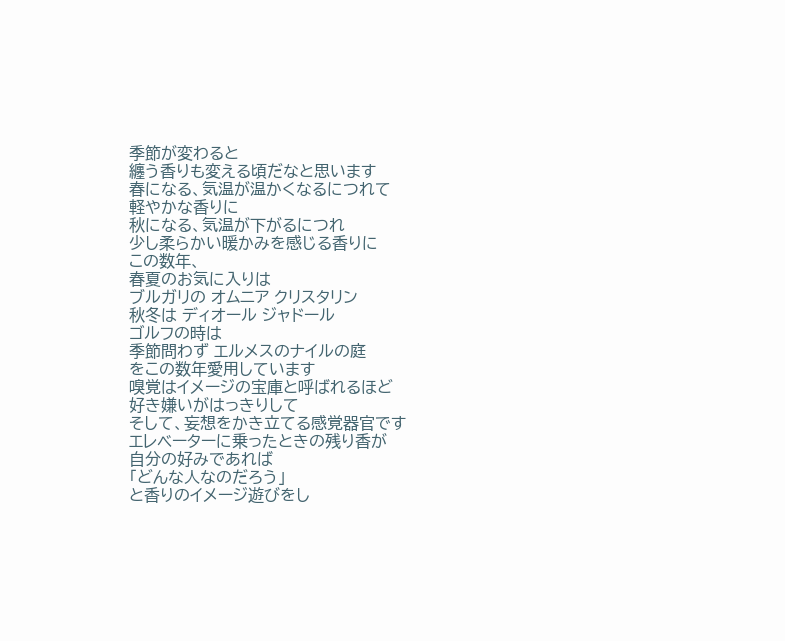季節が変わると
纏う香りも変える頃だなと思います
春になる、気温が温かくなるにつれて
軽やかな香りに
秋になる、気温が下がるにつれ
少し柔らかい暖かみを感じる香りに
この数年、
春夏のお気に入りは
ブルガリの オムニア クリスタリン
秋冬は ディオール ジャドール
ゴルフの時は
季節問わず エルメスのナイルの庭
をこの数年愛用しています
嗅覚はイメージの宝庫と呼ばれるほど
好き嫌いがはっきりして
そして、妄想をかき立てる感覚器官です
エレベーターに乗ったときの残り香が
自分の好みであれば
「どんな人なのだろう」
と香りのイメージ遊びをし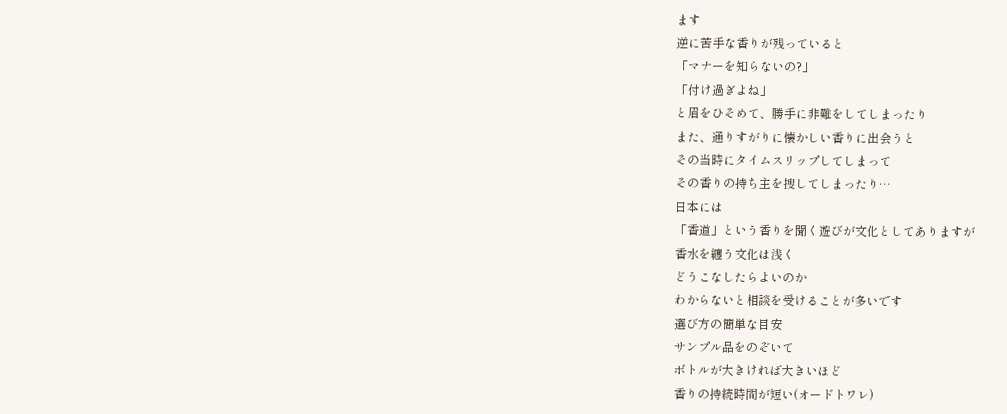ます
逆に苦手な香りが残っていると
「マナーを知らないの?」
「付け過ぎよね」
と眉をひそめて、勝手に非難をしてしまったり
また、通りすがりに懐かしい香りに出会うと
その当時にタイムスリップしてしまって
その香りの持ち主を捜してしまったり…
日本には
「香道」という香りを聞く遊びが文化としてありますが
香水を纏う文化は浅く
どうこなしたらよいのか
わからないと相談を受けることが多いです
選び方の簡単な目安
サンプル品をのぞいて
ボトルが大きければ大きいほど
香りの持続時間が短い(オードトワレ)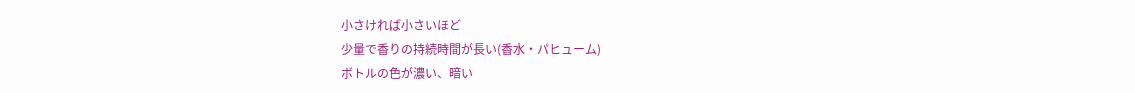小さければ小さいほど
少量で香りの持続時間が長い(香水・パヒューム)
ボトルの色が濃い、暗い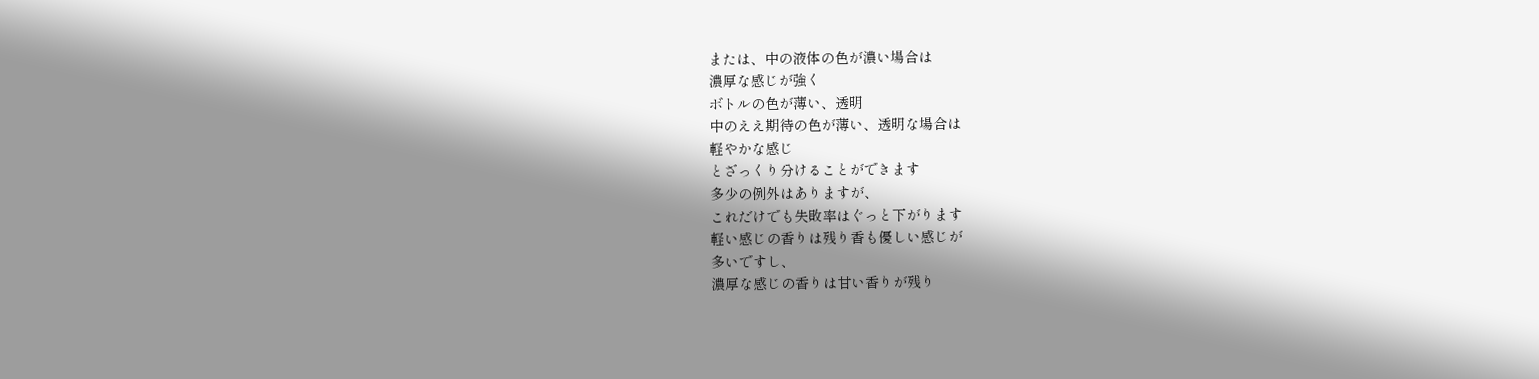または、中の液体の色が濃い場合は
濃厚な感じが強く
ボトルの色が薄い、透明
中のええ期待の色が薄い、透明な場合は
軽やかな感じ
とざっくり分けることができます
多少の例外はありますが、
これだけでも失敗率はぐっと下がります
軽い感じの香りは残り香も優しい感じが
多いですし、
濃厚な感じの香りは甘い香りが残り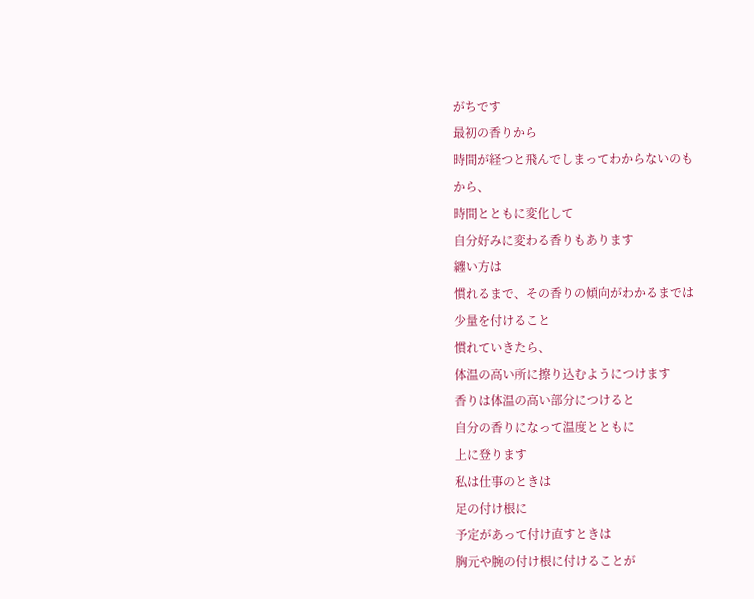がちです
最初の香りから
時間が経つと飛んでしまってわからないのも
から、
時間とともに変化して
自分好みに変わる香りもあります
纏い方は
慣れるまで、その香りの傾向がわかるまでは
少量を付けること
慣れていきたら、
体温の高い所に擦り込むようにつけます
香りは体温の高い部分につけると
自分の香りになって温度とともに
上に登ります
私は仕事のときは
足の付け根に
予定があって付け直すときは
胸元や腕の付け根に付けることが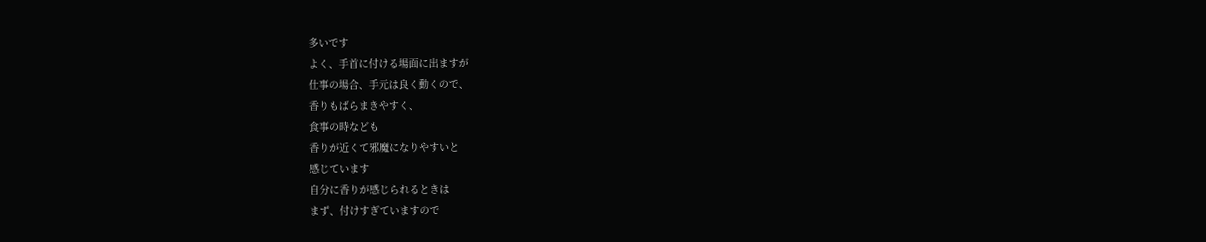多いです
よく、手首に付ける場面に出ますが
仕事の場合、手元は良く動くので、
香りもばらまきやすく、
食事の時なども
香りが近くて邪魔になりやすいと
感じています
自分に香りが感じられるときは
まず、付けすぎていますので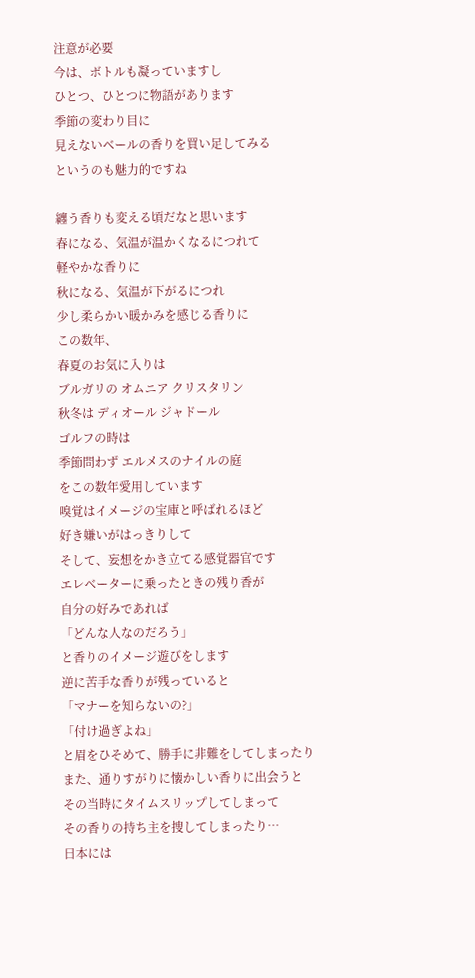注意が必要
今は、ボトルも凝っていますし
ひとつ、ひとつに物語があります
季節の変わり目に
見えないベールの香りを買い足してみる
というのも魅力的ですね

纏う香りも変える頃だなと思います
春になる、気温が温かくなるにつれて
軽やかな香りに
秋になる、気温が下がるにつれ
少し柔らかい暖かみを感じる香りに
この数年、
春夏のお気に入りは
ブルガリの オムニア クリスタリン
秋冬は ディオール ジャドール
ゴルフの時は
季節問わず エルメスのナイルの庭
をこの数年愛用しています
嗅覚はイメージの宝庫と呼ばれるほど
好き嫌いがはっきりして
そして、妄想をかき立てる感覚器官です
エレベーターに乗ったときの残り香が
自分の好みであれば
「どんな人なのだろう」
と香りのイメージ遊びをします
逆に苦手な香りが残っていると
「マナーを知らないの?」
「付け過ぎよね」
と眉をひそめて、勝手に非難をしてしまったり
また、通りすがりに懐かしい香りに出会うと
その当時にタイムスリップしてしまって
その香りの持ち主を捜してしまったり…
日本には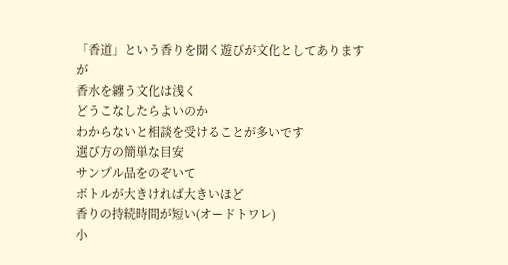「香道」という香りを聞く遊びが文化としてありますが
香水を纏う文化は浅く
どうこなしたらよいのか
わからないと相談を受けることが多いです
選び方の簡単な目安
サンプル品をのぞいて
ボトルが大きければ大きいほど
香りの持続時間が短い(オードトワレ)
小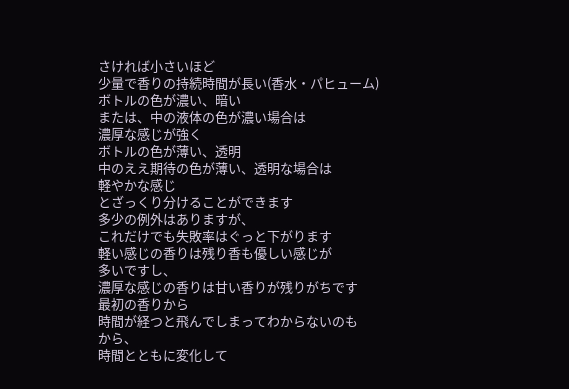さければ小さいほど
少量で香りの持続時間が長い(香水・パヒューム)
ボトルの色が濃い、暗い
または、中の液体の色が濃い場合は
濃厚な感じが強く
ボトルの色が薄い、透明
中のええ期待の色が薄い、透明な場合は
軽やかな感じ
とざっくり分けることができます
多少の例外はありますが、
これだけでも失敗率はぐっと下がります
軽い感じの香りは残り香も優しい感じが
多いですし、
濃厚な感じの香りは甘い香りが残りがちです
最初の香りから
時間が経つと飛んでしまってわからないのも
から、
時間とともに変化して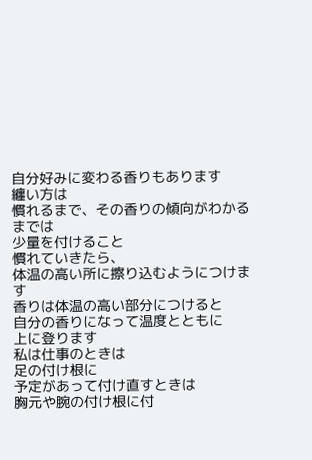自分好みに変わる香りもあります
纏い方は
慣れるまで、その香りの傾向がわかるまでは
少量を付けること
慣れていきたら、
体温の高い所に擦り込むようにつけます
香りは体温の高い部分につけると
自分の香りになって温度とともに
上に登ります
私は仕事のときは
足の付け根に
予定があって付け直すときは
胸元や腕の付け根に付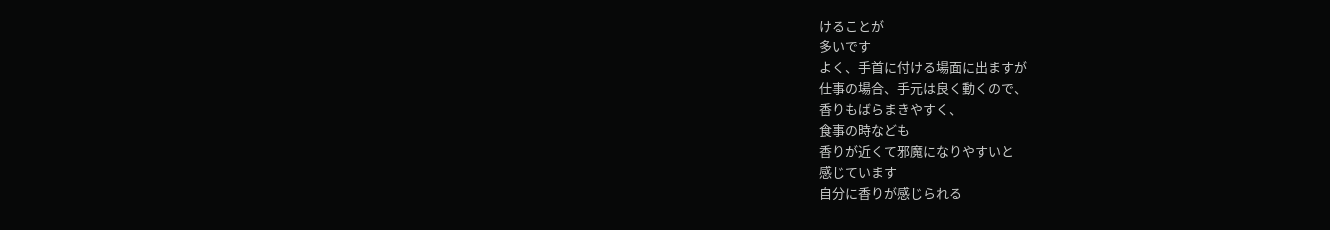けることが
多いです
よく、手首に付ける場面に出ますが
仕事の場合、手元は良く動くので、
香りもばらまきやすく、
食事の時なども
香りが近くて邪魔になりやすいと
感じています
自分に香りが感じられる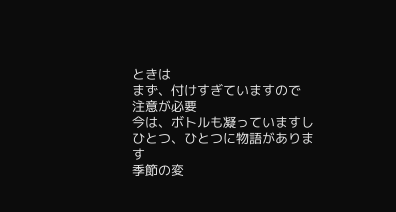ときは
まず、付けすぎていますので
注意が必要
今は、ボトルも凝っていますし
ひとつ、ひとつに物語があります
季節の変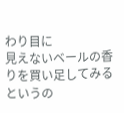わり目に
見えないベールの香りを買い足してみる
というの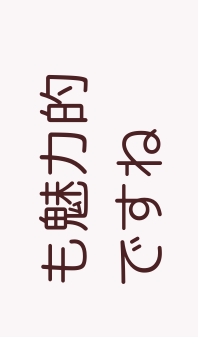も魅力的ですね